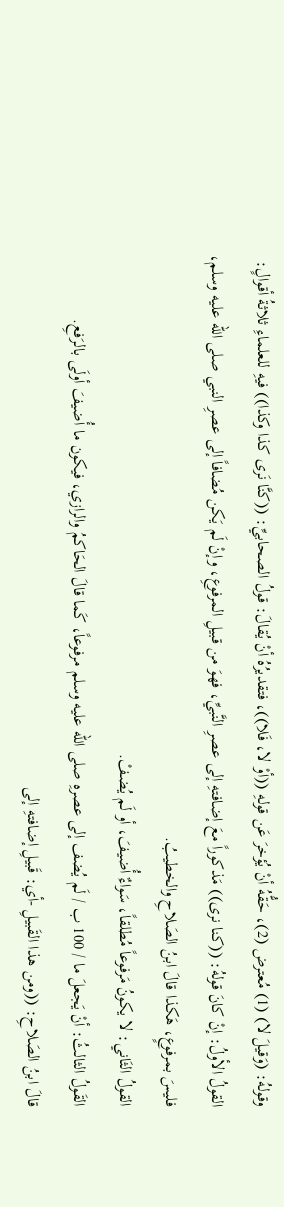وقولهُ: (وَقيلَ لا) (1) مُعترض (2)، حَقُّهُ أنْ يُؤخرَ عَن قولهِ ((أوْ لا، فَلا))، فتقديرُهُ أنْ يُقالَ: قولُ الصحابيِّ: ((كنَّا نَرى كذا وكذا)) فيهِ للعلماءِ ثلاثةُ أقوالٍ:
القولُ الأولُ: إنْ كانَ قولهُ: ((كنا نرى)) مَذكوراً معَ إضافتهِ إلى عصرِ النَّبيِّ، فهوَ من قبيلِ المرفوعِ، وإنْ لَم يَكن مُضافاً إلى عصرِ النبي صلى الله عليه وسلم، فليسَ بمرفوعٍ، هَكذا قالَ ابنُ الصَلاحِ والخطيبُ.
القولُ الثَاني: لا يكونُ مَرفوعاً مُطلقاً، سَواءٌ أُضيفَ، أو لَم يُضفْ.
القَولُ الثالثُ: أنْ يَجعلَ ما / 100 ب / لَم يُضف إلى عصرهِ صلى الله عليه وسلم مرفوعاً، كَما قالَ الحَاكمُ والرازي، فيكون ما أُضيفَ أولَى بالرَفعِ.
قالَ ابنُ الصَلاحِ: ((ومن هذا القَبيلِ -أي: قَبيلِ إضافتهِ إلى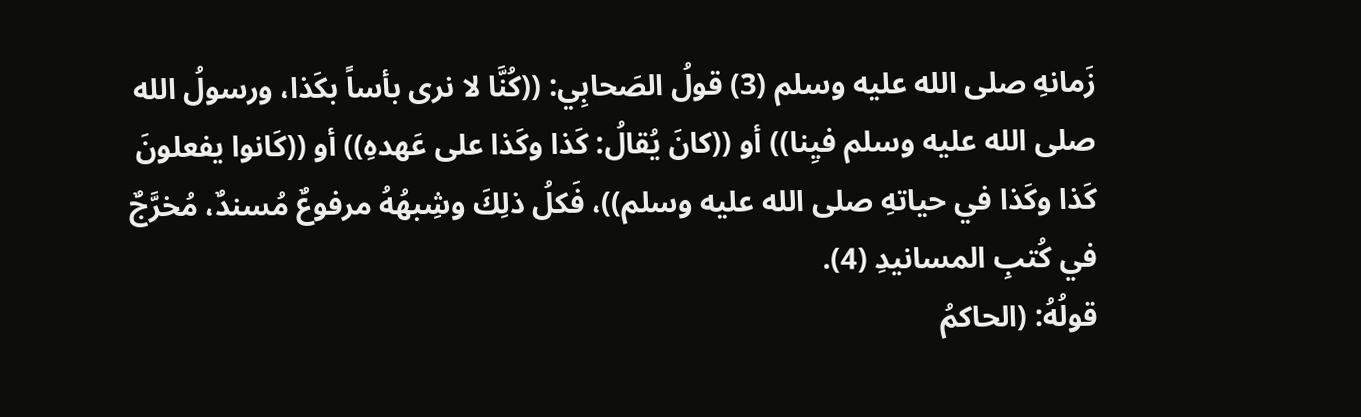زَمانهِ صلى الله عليه وسلم (3) قولُ الصَحابِي: ((كُنَّا لا نرى بأساً بكَذا، ورسولُ الله صلى الله عليه وسلم فيِنا)) أو ((كانَ يُقالُ: كَذا وكَذا على عَهدهِ)) أو ((كَانوا يفعلونَ كَذا وكَذا في حياتهِ صلى الله عليه وسلم))، فَكلُ ذلِكَ وشِبهُهُ مرفوعٌ مُسندٌ، مُخرَّجٌ في كُتبِ المسانيدِ (4).
قولُهُ: (الحاكمُ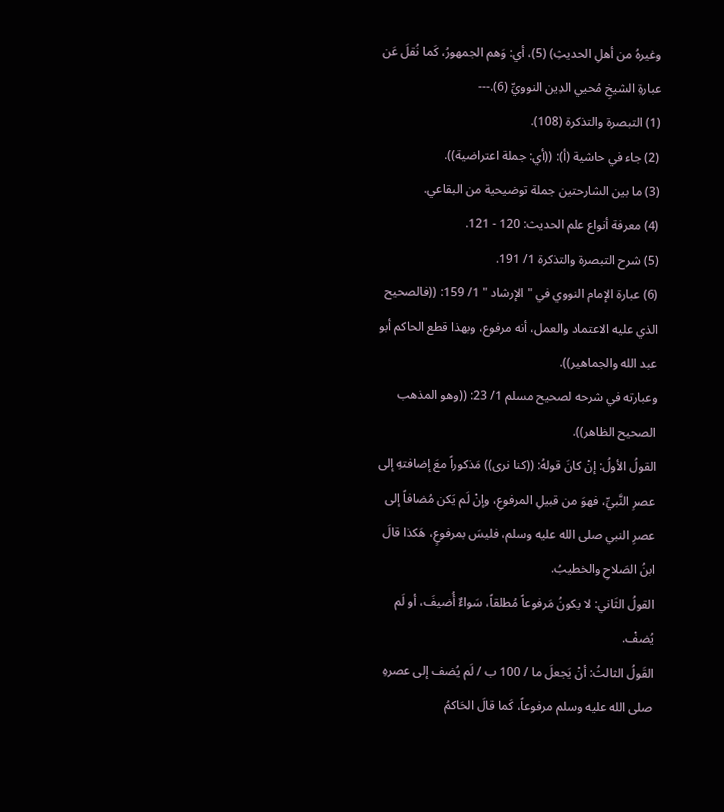وغيرهُ من أهلِ الحديثِ) (5)، أي: وَهم الجمهورُ، كَما نُقلَ عَن عبارةِ الشيخِ مُحيي الدِين النوويِّ (6).---
(1) التبصرة والتذكرة (108).
(2) جاء في حاشية (أ): ((أي: جملة اعتراضية)).
(3) ما بين الشارحتين جملة توضيحية من البقاعي.
(4) معرفة أنواع علم الحديث: 120 - 121.
(5) شرح التبصرة والتذكرة 1/ 191.
(6) عبارة الإمام النووي في " الإرشاد " 1/ 159: ((فالصحيح الذي عليه الاعتماد والعمل، أنه مرفوع، وبهذا قطع الحاكم أبو عبد الله والجماهير)).
وعبارته في شرحه لصحيح مسلم 1/ 23: ((وهو المذهب الصحيح الظاهر)).
القولُ الأولُ: إنْ كانَ قولهُ: ((كنا نرى)) مَذكوراً معَ إضافتهِ إلى عصرِ النَّبيِّ، فهوَ من قبيلِ المرفوعِ، وإنْ لَم يَكن مُضافاً إلى عصرِ النبي صلى الله عليه وسلم، فليسَ بمرفوعٍ، هَكذا قالَ ابنُ الصَلاحِ والخطيبُ.
القولُ الثَاني: لا يكونُ مَرفوعاً مُطلقاً، سَواءٌ أُضيفَ، أو لَم يُضفْ.
القَولُ الثالثُ: أنْ يَجعلَ ما / 100 ب / لَم يُضف إلى عصرهِ صلى الله عليه وسلم مرفوعاً، كَما قالَ الحَاكمُ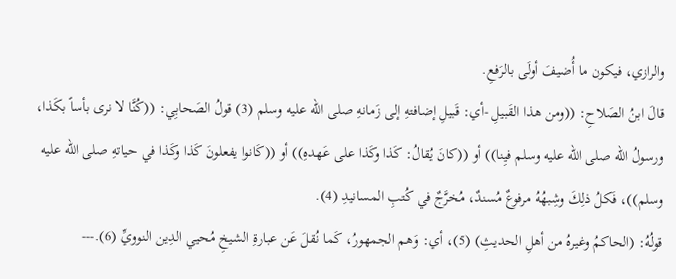والرازي، فيكون ما أُضيفَ أولَى بالرَفعِ.
قالَ ابنُ الصَلاحِ: ((ومن هذا القَبيلِ -أي: قَبيلِ إضافتهِ إلى زَمانهِ صلى الله عليه وسلم (3) قولُ الصَحابِي: ((كُنَّا لا نرى بأساً بكَذا، ورسولُ الله صلى الله عليه وسلم فيِنا)) أو ((كانَ يُقالُ: كَذا وكَذا على عَهدهِ)) أو ((كَانوا يفعلونَ كَذا وكَذا في حياتهِ صلى الله عليه وسلم))، فَكلُ ذلِكَ وشِبهُهُ مرفوعٌ مُسندٌ، مُخرَّجٌ في كُتبِ المسانيدِ (4).
قولُهُ: (الحاكمُ وغيرهُ من أهلِ الحديثِ) (5)، أي: وَهم الجمهورُ، كَما نُقلَ عَن عبارةِ الشيخِ مُحيي الدِين النوويِّ (6).---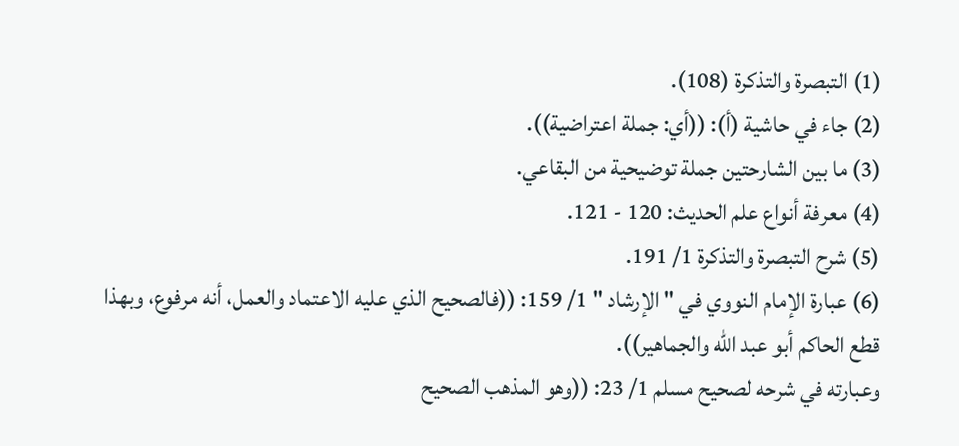(1) التبصرة والتذكرة (108).
(2) جاء في حاشية (أ): ((أي: جملة اعتراضية)).
(3) ما بين الشارحتين جملة توضيحية من البقاعي.
(4) معرفة أنواع علم الحديث: 120 - 121.
(5) شرح التبصرة والتذكرة 1/ 191.
(6) عبارة الإمام النووي في " الإرشاد " 1/ 159: ((فالصحيح الذي عليه الاعتماد والعمل، أنه مرفوع، وبهذا قطع الحاكم أبو عبد الله والجماهير)).
وعبارته في شرحه لصحيح مسلم 1/ 23: ((وهو المذهب الصحيح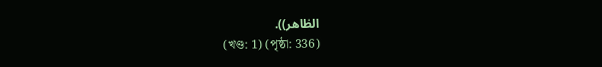الظاهر)).
(খণ্ড: 1) (পৃষ্ঠা: 336)